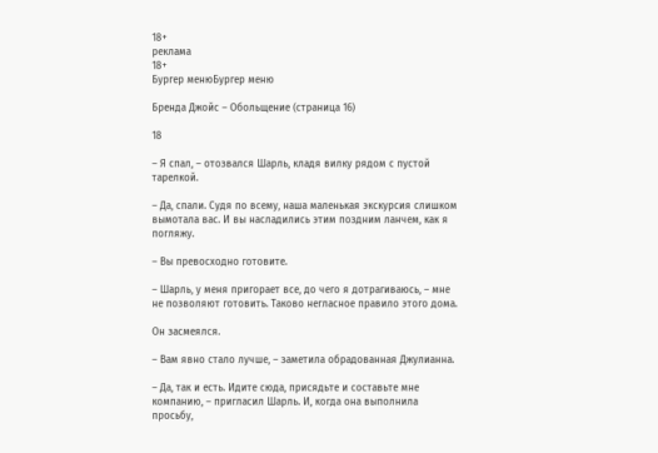18+
реклама
18+
Бургер менюБургер меню

Бренда Джойс – Обольщение (страница 16)

18

– Я спал, – отозвался Шарль, кладя вилку рядом с пустой тарелкой.

– Да, спали. Судя по всему, наша маленькая экскурсия слишком вымотала вас. И вы насладились этим поздним ланчем, как я погляжу.

– Вы превосходно готовите.

– Шарль, у меня пригорает все, до чего я дотрагиваюсь, – мне не позволяют готовить. Таково негласное правило этого дома.

Он засмеялся.

– Вам явно стало лучше, – заметила обрадованная Джулианна.

– Да, так и есть. Идите сюда, присядьте и составьте мне компанию, – пригласил Шарль. И, когда она выполнила просьбу,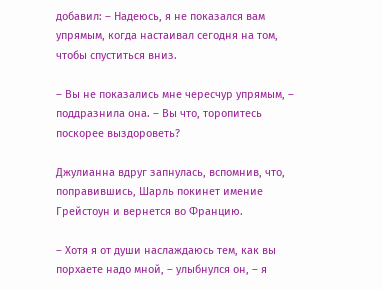добавил: – Надеюсь, я не показался вам упрямым, когда настаивал сегодня на том, чтобы спуститься вниз.

– Вы не показались мне чересчур упрямым, – поддразнила она. – Вы что, торопитесь поскорее выздороветь?

Джулианна вдруг запнулась, вспомнив, что, поправившись, Шарль покинет имение Грейстоун и вернется во Францию.

– Хотя я от души наслаждаюсь тем, как вы порхаете надо мной, – улыбнулся он, – я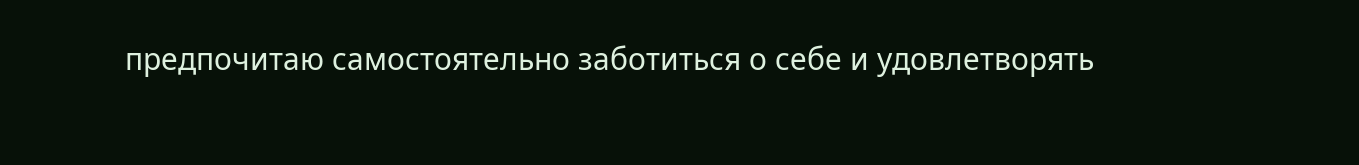предпочитаю самостоятельно заботиться о себе и удовлетворять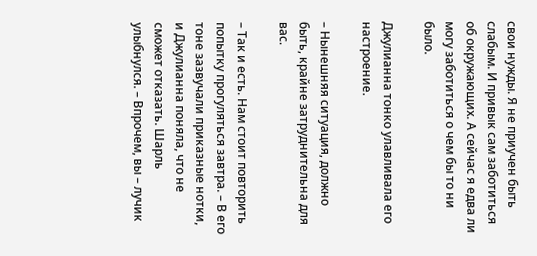свои нужды. Я не приучен быть слабым. И привык сам заботиться об окружающих. А сейчас я едва ли могу заботиться о чем бы то ни было.

Джулианна тонко улавливала его настроение.

– Нынешняя ситуация, должно быть, крайне затруднительна для вас.

– Так и есть. Нам стоит повторить попытку прогуляться завтра. – В его тоне зазвучали приказные нотки, и Джулианна поняла, что не сможет отказать. Шарль улыбнулся. – Впрочем, вы – лучик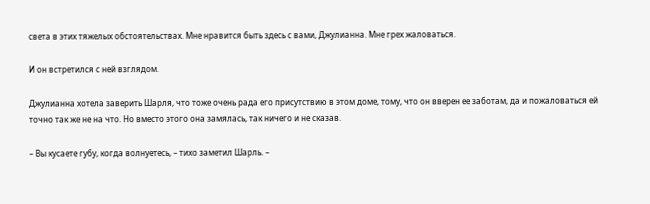света в этих тяжелых обстоятельствах. Мне нравится быть здесь с вами, Джулианна. Мне грех жаловаться.

И он встретился с ней взглядом.

Джулианна хотела заверить Шарля, что тоже очень рада его присутствию в этом доме, тому, что он вверен ее заботам, да и пожаловаться ей точно так же не на что. Но вместо этого она замялась, так ничего и не сказав.

– Вы кусаете губу, когда волнуетесь, – тихо заметил Шарль. –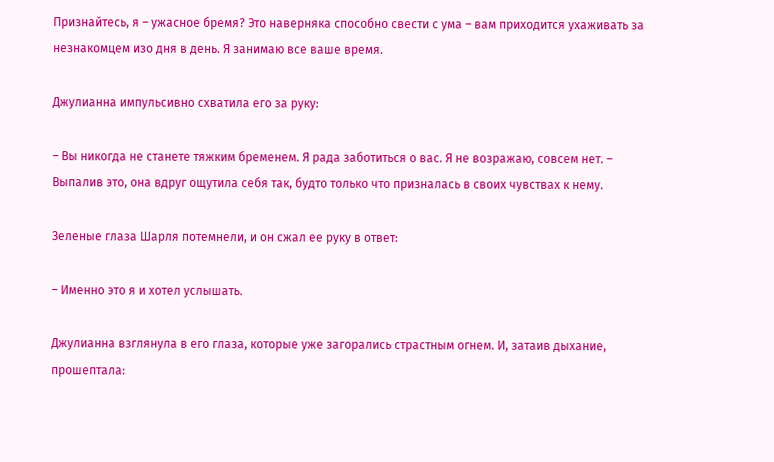Признайтесь, я – ужасное бремя? Это наверняка способно свести с ума – вам приходится ухаживать за незнакомцем изо дня в день. Я занимаю все ваше время.

Джулианна импульсивно схватила его за руку:

– Вы никогда не станете тяжким бременем. Я рада заботиться о вас. Я не возражаю, совсем нет. – Выпалив это, она вдруг ощутила себя так, будто только что призналась в своих чувствах к нему.

Зеленые глаза Шарля потемнели, и он сжал ее руку в ответ:

– Именно это я и хотел услышать.

Джулианна взглянула в его глаза, которые уже загорались страстным огнем. И, затаив дыхание, прошептала: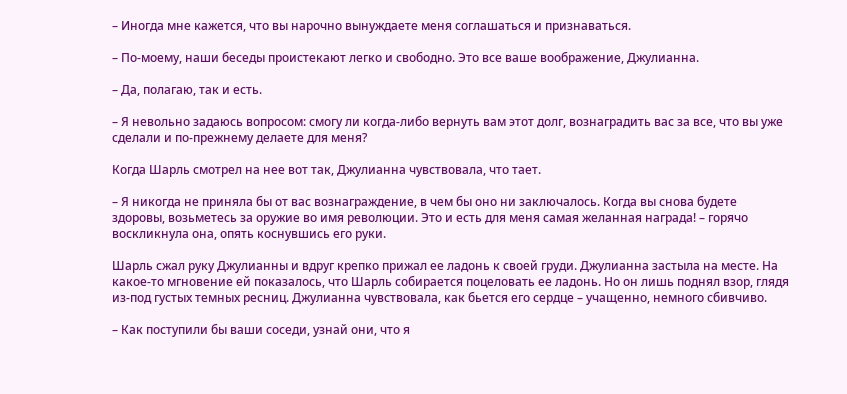– Иногда мне кажется, что вы нарочно вынуждаете меня соглашаться и признаваться.

– По-моему, наши беседы проистекают легко и свободно. Это все ваше воображение, Джулианна.

– Да, полагаю, так и есть.

– Я невольно задаюсь вопросом: смогу ли когда-либо вернуть вам этот долг, вознаградить вас за все, что вы уже сделали и по-прежнему делаете для меня?

Когда Шарль смотрел на нее вот так, Джулианна чувствовала, что тает.

– Я никогда не приняла бы от вас вознаграждение, в чем бы оно ни заключалось. Когда вы снова будете здоровы, возьметесь за оружие во имя революции. Это и есть для меня самая желанная награда! – горячо воскликнула она, опять коснувшись его руки.

Шарль сжал руку Джулианны и вдруг крепко прижал ее ладонь к своей груди. Джулианна застыла на месте. На какое-то мгновение ей показалось, что Шарль собирается поцеловать ее ладонь. Но он лишь поднял взор, глядя из-под густых темных ресниц. Джулианна чувствовала, как бьется его сердце – учащенно, немного сбивчиво.

– Как поступили бы ваши соседи, узнай они, что я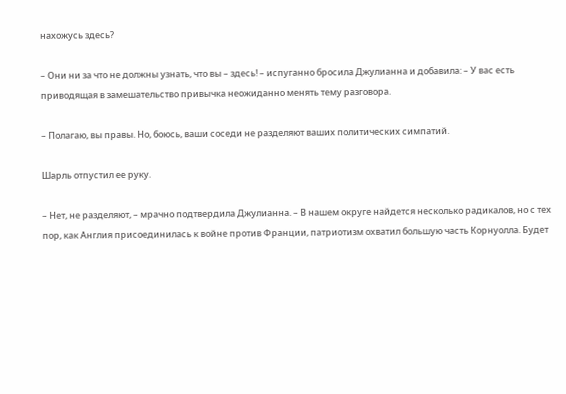нахожусь здесь?

– Они ни за что не должны узнать, что вы – здесь! – испуганно бросила Джулианна и добавила: – У вас есть приводящая в замешательство привычка неожиданно менять тему разговора.

– Полагаю, вы правы. Но, боюсь, ваши соседи не разделяют ваших политических симпатий.

Шарль отпустил ее руку.

– Нет, не разделяют, – мрачно подтвердила Джулианна. – В нашем округе найдется несколько радикалов, но с тех пор, как Англия присоединилась к войне против Франции, патриотизм охватил большую часть Корнуолла. Будет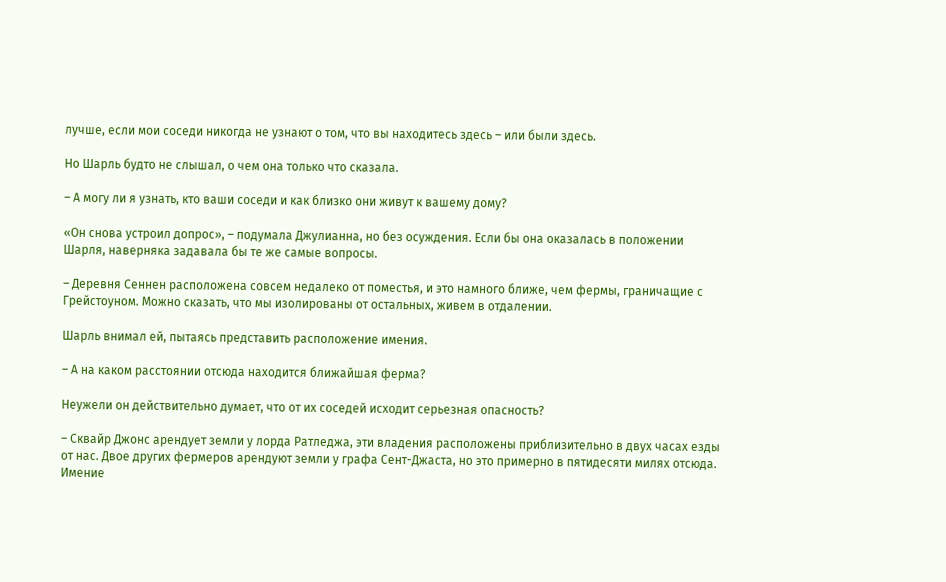лучше, если мои соседи никогда не узнают о том, что вы находитесь здесь – или были здесь.

Но Шарль будто не слышал, о чем она только что сказала.

– А могу ли я узнать, кто ваши соседи и как близко они живут к вашему дому?

«Он снова устроил допрос», – подумала Джулианна, но без осуждения. Если бы она оказалась в положении Шарля, наверняка задавала бы те же самые вопросы.

– Деревня Сеннен расположена совсем недалеко от поместья, и это намного ближе, чем фермы, граничащие с Грейстоуном. Можно сказать, что мы изолированы от остальных, живем в отдалении.

Шарль внимал ей, пытаясь представить расположение имения.

– А на каком расстоянии отсюда находится ближайшая ферма?

Неужели он действительно думает, что от их соседей исходит серьезная опасность?

– Сквайр Джонс арендует земли у лорда Ратледжа, эти владения расположены приблизительно в двух часах езды от нас. Двое других фермеров арендуют земли у графа Сент-Джаста, но это примерно в пятидесяти милях отсюда. Имение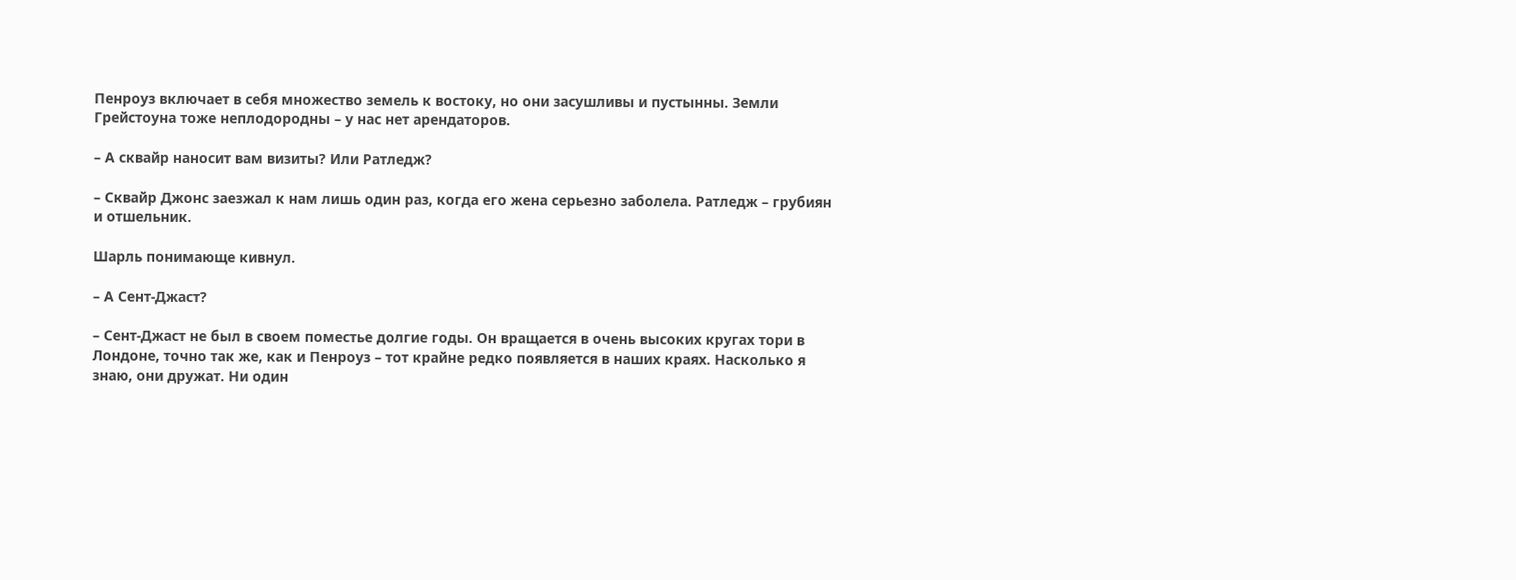Пенроуз включает в себя множество земель к востоку, но они засушливы и пустынны. Земли Грейстоуна тоже неплодородны – у нас нет арендаторов.

– А сквайр наносит вам визиты? Или Ратледж?

– Сквайр Джонс заезжал к нам лишь один раз, когда его жена серьезно заболела. Ратледж – грубиян и отшельник.

Шарль понимающе кивнул.

– А Сент-Джаст?

– Сент-Джаст не был в своем поместье долгие годы. Он вращается в очень высоких кругах тори в Лондоне, точно так же, как и Пенроуз – тот крайне редко появляется в наших краях. Насколько я знаю, они дружат. Ни один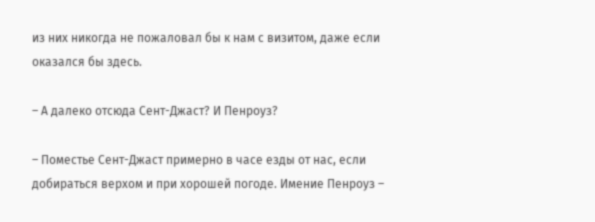из них никогда не пожаловал бы к нам с визитом, даже если оказался бы здесь.

– А далеко отсюда Сент-Джаст? И Пенроуз?

– Поместье Сент-Джаст примерно в часе езды от нас, если добираться верхом и при хорошей погоде. Имение Пенроуз –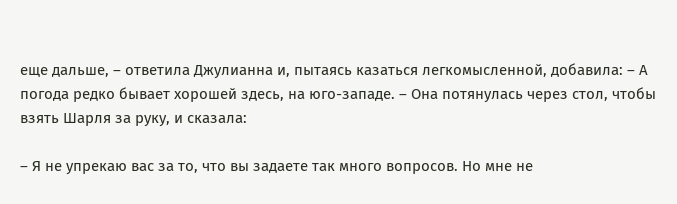еще дальше, – ответила Джулианна и, пытаясь казаться легкомысленной, добавила: – А погода редко бывает хорошей здесь, на юго-западе. – Она потянулась через стол, чтобы взять Шарля за руку, и сказала:

– Я не упрекаю вас за то, что вы задаете так много вопросов. Но мне не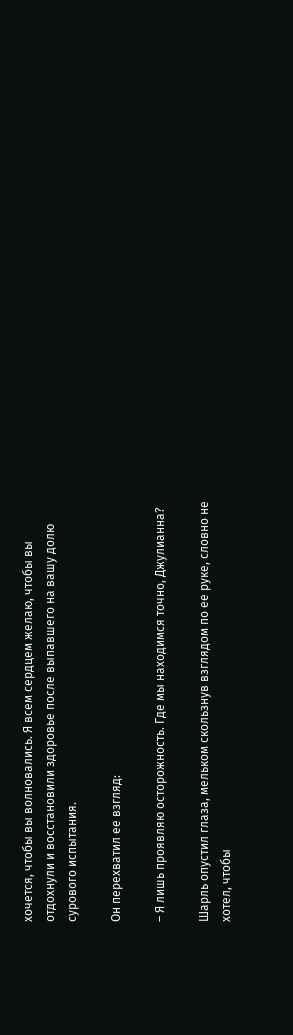хочется, чтобы вы волновались. Я всем сердцем желаю, чтобы вы отдохнули и восстановили здоровье после выпавшего на вашу долю сурового испытания.

Он перехватил ее взгляд:

– Я лишь проявляю осторожность. Где мы находимся точно, Джулианна?

Шарль опустил глаза, мельком скользнув взглядом по ее руке, словно не хотел, чтобы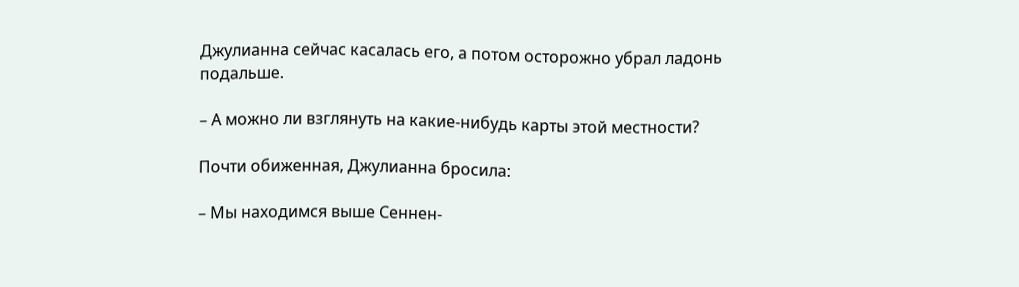Джулианна сейчас касалась его, а потом осторожно убрал ладонь подальше.

– А можно ли взглянуть на какие-нибудь карты этой местности?

Почти обиженная, Джулианна бросила:

– Мы находимся выше Сеннен-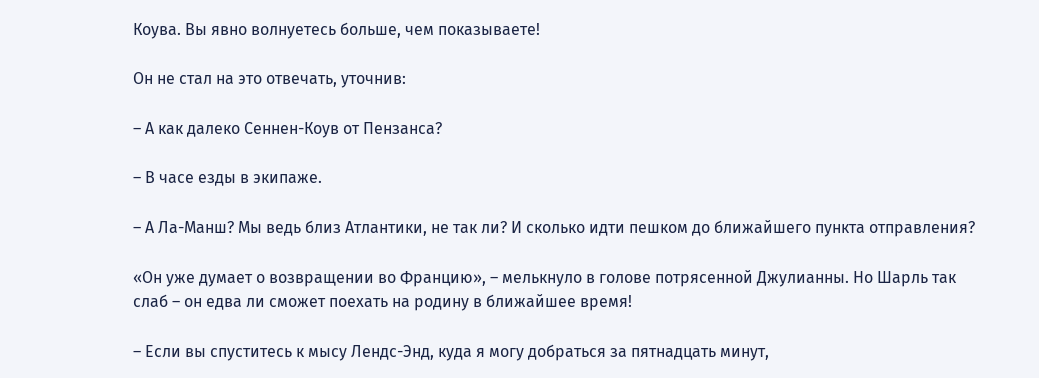Коува. Вы явно волнуетесь больше, чем показываете!

Он не стал на это отвечать, уточнив:

– А как далеко Сеннен-Коув от Пензанса?

– В часе езды в экипаже.

– А Ла-Манш? Мы ведь близ Атлантики, не так ли? И сколько идти пешком до ближайшего пункта отправления?

«Он уже думает о возвращении во Францию», – мелькнуло в голове потрясенной Джулианны. Но Шарль так слаб – он едва ли сможет поехать на родину в ближайшее время!

– Если вы спуститесь к мысу Лендс-Энд, куда я могу добраться за пятнадцать минут,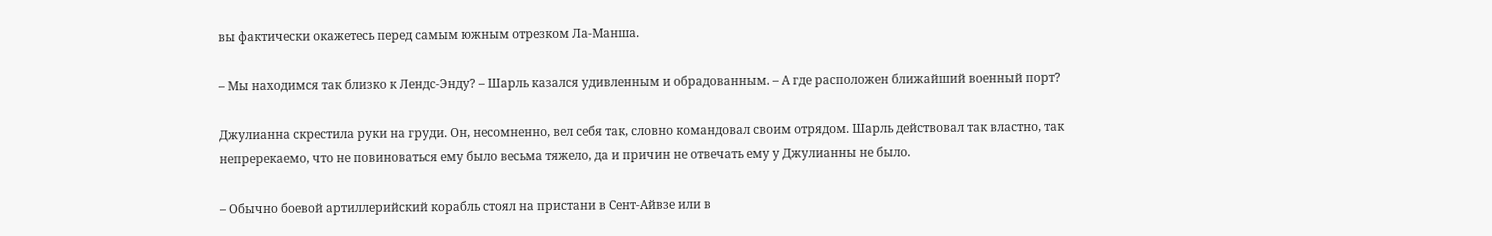вы фактически окажетесь перед самым южным отрезком Ла-Манша.

– Мы находимся так близко к Лендс-Энду? – Шарль казался удивленным и обрадованным. – А где расположен ближайший военный порт?

Джулианна скрестила руки на груди. Он, несомненно, вел себя так, словно командовал своим отрядом. Шарль действовал так властно, так непререкаемо, что не повиноваться ему было весьма тяжело, да и причин не отвечать ему у Джулианны не было.

– Обычно боевой артиллерийский корабль стоял на пристани в Сент-Айвзе или в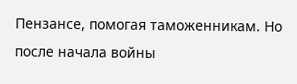Пензансе, помогая таможенникам. Но после начала войны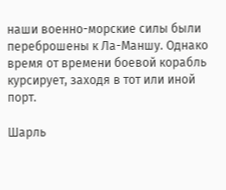наши военно-морские силы были переброшены к Ла-Маншу. Однако время от времени боевой корабль курсирует, заходя в тот или иной порт.

Шарль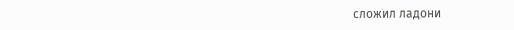сложил ладони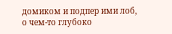домиком и подпер ими лоб, о чем-то глубоко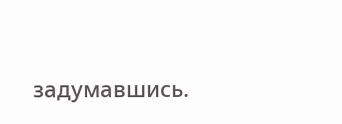задумавшись.